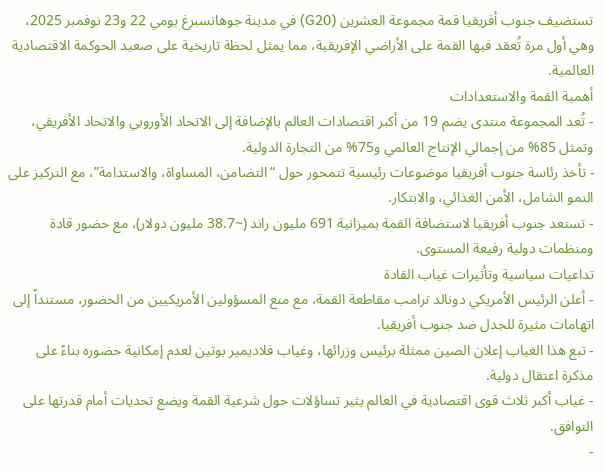تستضيف جنوب أفريقيا قمة مجموعة العشرين (G20) في مدينة جوهانسبرغ يومي 22 و23 نوفمبر 2025، وهي أول مرة تُعقد فيها القمة على الأراضي الإفريقية، مما يمثل لحظة تاريخية على صعيد الحوكمة الاقتصادية العالمية.
أهمية القمة والاستعدادات
- تُعد المجموعة منتدى يضم 19 من أكبر اقتصادات العالم بالإضافة إلى الاتحاد الأوروبي والاتحاد الأفريقي، وتمثل 85% من إجمالي الإنتاج العالمي و75% من التجارة الدولية.
- تأخذ رئاسة جنوب أفريقيا موضوعات رئيسية تتمحور حول “التضامن، المساواة، والاستدامة”، مع التركيز على النمو الشامل، الأمن الغذائي، والابتكار.
- تستعد جنوب أفريقيا لاستضافة القمة بميزانية 691 مليون راند (~38.7 مليون دولار)، مع حضور قادة ومنظمات دولية رفيعة المستوى.
تداعيات سياسية وتأثيرات غياب القادة
- أعلن الرئيس الأمريكي دونالد ترامب مقاطعة القمة، مع منع المسؤولين الأمريكيين من الحضور، مستنداً إلى اتهامات مثيرة للجدل ضد جنوب أفريقيا.
- تبع هذا الغياب إعلان الصين ممثلة برئيس وزرائها، وغياب فلاديمير بوتين لعدم إمكانية حضوره بناءً على مذكرة اعتقال دولية.
- غياب أكبر ثلاث قوى اقتصادية في العالم يثير تساؤلات حول شرعية القمة ويضع تحديات أمام قدرتها على التوافق.
-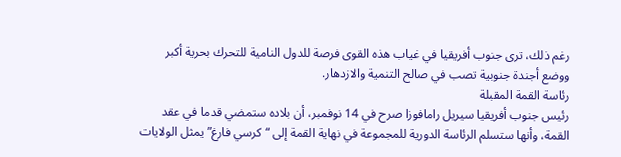رغم ذلك، ترى جنوب أفريقيا في غياب هذه القوى فرصة للدول النامية للتحرك بحرية أكبر ووضع أجندة جنوبية تصب في صالح التنمية والازدهار.
رئاسة القمة المقبلة
رئيس جنوب أفريقيا سيريل رامافوزا صرح في 14 نوفمبر، أن بلاده ستمضي قدما في عقد القمة، وأنها ستسلم الرئاسة الدورية للمجموعة في نهاية القمة إلى “كرسي فارغ” يمثل الولايات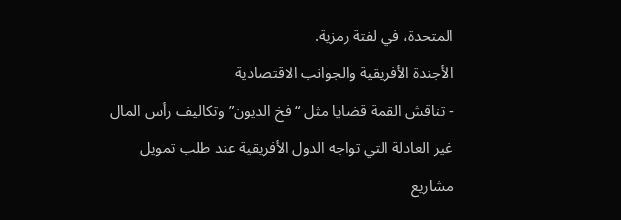المتحدة، في لفتة رمزية.
الأجندة الأفريقية والجوانب الاقتصادية
- تناقش القمة قضايا مثل “فخ الديون” وتكاليف رأس المال غير العادلة التي تواجه الدول الأفريقية عند طلب تمويل مشاريع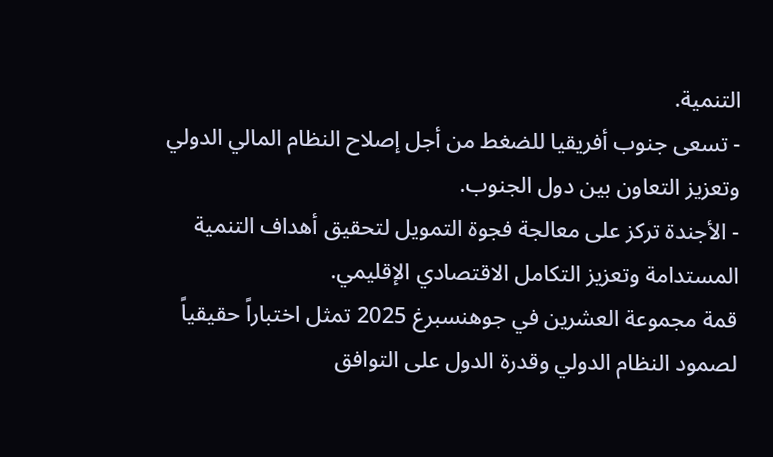التنمية.
- تسعى جنوب أفريقيا للضغط من أجل إصلاح النظام المالي الدولي وتعزيز التعاون بين دول الجنوب.
- الأجندة تركز على معالجة فجوة التمويل لتحقيق أهداف التنمية المستدامة وتعزيز التكامل الاقتصادي الإقليمي.
قمة مجموعة العشرين في جوهنسبرغ 2025 تمثل اختباراً حقيقياً لصمود النظام الدولي وقدرة الدول على التوافق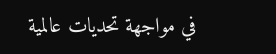في مواجهة تحديات عالمية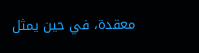معقدة، في حين يمثل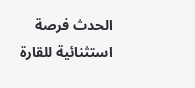الحدث فرصة استثنائية للقارة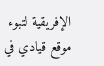الإفريقية لتبوء موقع قيادي في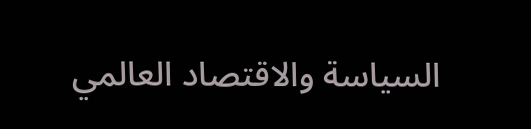السياسة والاقتصاد العالمي